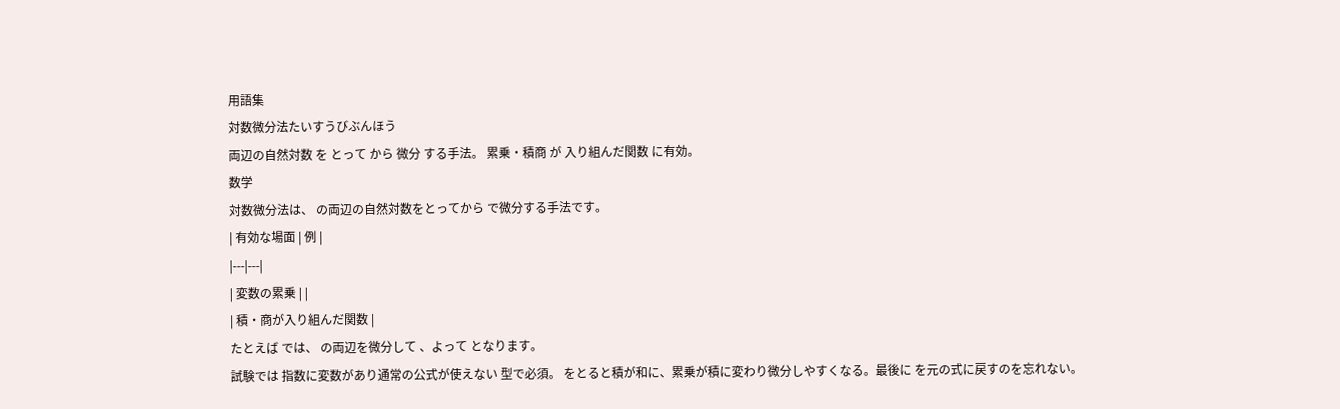用語集
対数微分法たいすうびぶんほう
両辺の自然対数 を とって から 微分 する手法。 累乗・積商 が 入り組んだ関数 に有効。
数学
対数微分法は、 の両辺の自然対数をとってから で微分する手法です。
| 有効な場面 | 例 |
|---|---|
| 変数の累乗 | |
| 積・商が入り組んだ関数 |
たとえば では、 の両辺を微分して 、よって となります。
試験では 指数に変数があり通常の公式が使えない 型で必須。 をとると積が和に、累乗が積に変わり微分しやすくなる。最後に を元の式に戻すのを忘れない。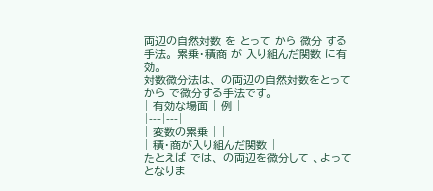両辺の自然対数 を とって から 微分 する手法。 累乗・積商 が 入り組んだ関数 に有効。
対数微分法は、 の両辺の自然対数をとってから で微分する手法です。
| 有効な場面 | 例 |
|---|---|
| 変数の累乗 | |
| 積・商が入り組んだ関数 |
たとえば では、 の両辺を微分して 、よって となりま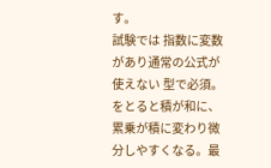す。
試験では 指数に変数があり通常の公式が使えない 型で必須。 をとると積が和に、累乗が積に変わり微分しやすくなる。最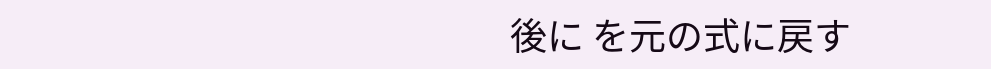後に を元の式に戻す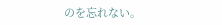のを忘れない。